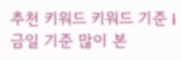추천 키워드 키워드 기준 i금일 기준 많이 본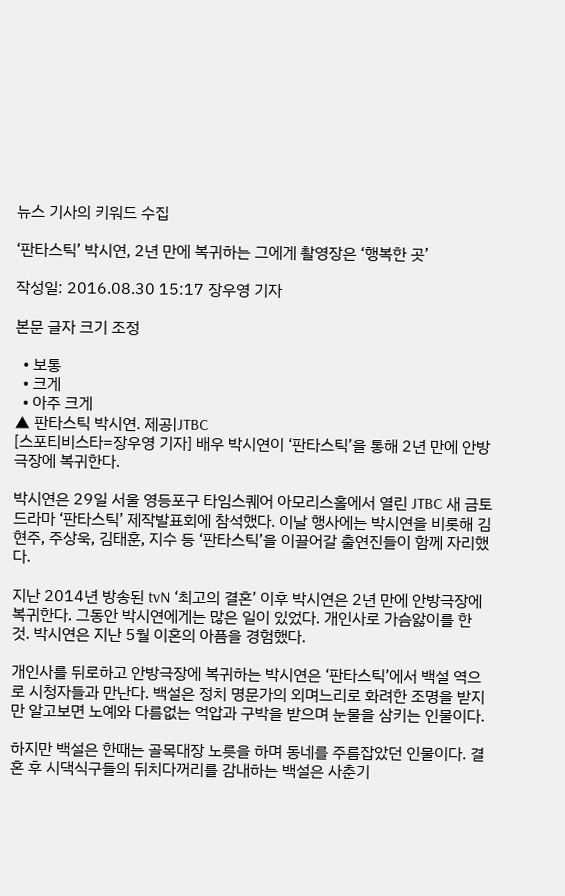뉴스 기사의 키워드 수집

‘판타스틱’ 박시연, 2년 만에 복귀하는 그에게 촬영장은 ‘행복한 곳’

작성일: 2016.08.30 15:17 장우영 기자

본문 글자 크기 조정

  • 보통
  • 크게
  • 아주 크게
▲ 판타스틱 박시연. 제공|JTBC
[스포티비스타=장우영 기자] 배우 박시연이 ‘판타스틱’을 통해 2년 만에 안방극장에 복귀한다.

박시연은 29일 서울 영등포구 타임스퀘어 아모리스홀에서 열린 JTBC 새 금토드라마 ‘판타스틱’ 제작발표회에 참석했다. 이날 행사에는 박시연을 비롯해 김현주, 주상욱, 김태훈, 지수 등 ‘판타스틱’을 이끌어갈 출연진들이 함께 자리했다.

지난 2014년 방송된 tvN ‘최고의 결혼’ 이후 박시연은 2년 만에 안방극장에 복귀한다. 그동안 박시연에게는 많은 일이 있었다. 개인사로 가슴앓이를 한 것. 박시연은 지난 5월 이혼의 아픔을 경험했다.

개인사를 뒤로하고 안방극장에 복귀하는 박시연은 ‘판타스틱’에서 백설 역으로 시청자들과 만난다. 백설은 정치 명문가의 외며느리로 화려한 조명을 받지만 알고보면 노예와 다름없는 억압과 구박을 받으며 눈물을 삼키는 인물이다.

하지만 백설은 한때는 골목대장 노릇을 하며 동네를 주름잡았던 인물이다. 결혼 후 시댁식구들의 뒤치다꺼리를 감내하는 백설은 사춘기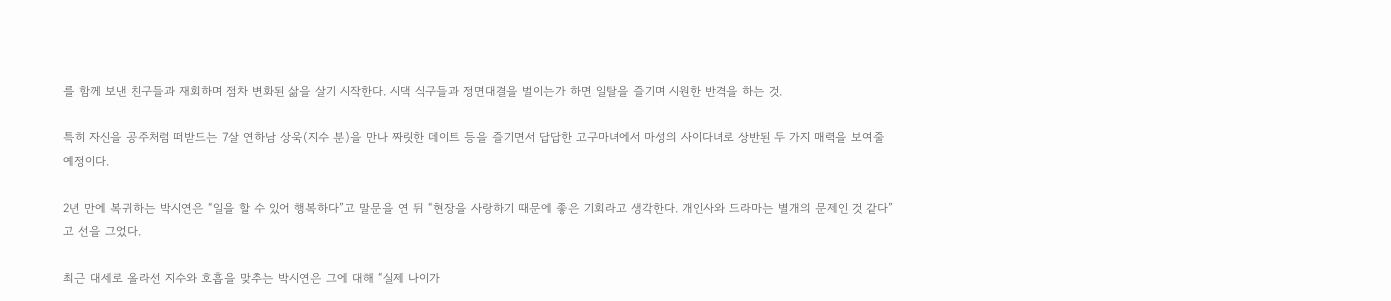를 함께 보낸 친구들과 재회하며 점차 변화된 삶을 살기 시작한다. 시댁 식구들과 정면대결을 벌이는가 하면 일탈을 즐기며 시원한 반격을 하는 것.

특히 자신을 공주처럼 떠받드는 7살 연하남 상욱(지수 분)을 만나 짜릿한 데이트 등을 즐기면서 답답한 고구마녀에서 마성의 사이다녀로 상반된 두 가지 매력을 보여줄 예정이다.

2년 만에 복귀하는 박시연은 “일을 할 수 있어 행복하다”고 말문을 연 뒤 “현장을 사랑하기 때문에 좋은 기회라고 생각한다. 개인사와 드라마는 별개의 문제인 것 같다”고 선을 그었다.

최근 대세로 올라선 지수와 호흡을 맞추는 박시연은 그에 대해 “실제 나이가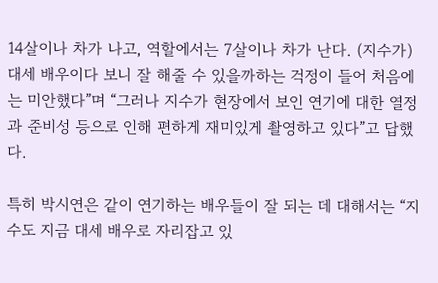14살이나 차가 나고, 역할에서는 7살이나 차가 난다. (지수가)대세 배우이다 보니 잘 해줄 수 있을까하는 걱정이 들어 처음에는 미안했다”며 “그러나 지수가 현장에서 보인 연기에 대한 열정과 준비성 등으로 인해 편하게 재미있게 촬영하고 있다”고 답했다.

특히 박시연은 같이 연기하는 배우들이 잘 되는 데 대해서는 “지수도 지금 대세 배우로 자리잡고 있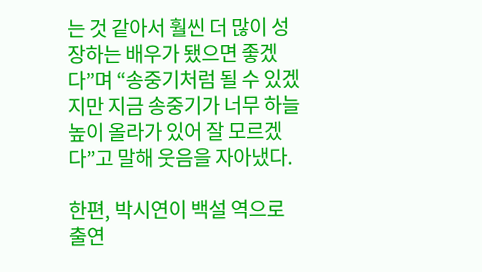는 것 같아서 훨씬 더 많이 성장하는 배우가 됐으면 좋겠다”며 “송중기처럼 될 수 있겠지만 지금 송중기가 너무 하늘 높이 올라가 있어 잘 모르겠다”고 말해 웃음을 자아냈다.

한편, 박시연이 백설 역으로 출연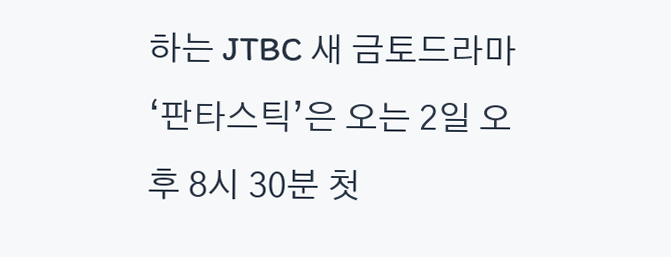하는 JTBC 새 금토드라마 ‘판타스틱’은 오는 2일 오후 8시 30분 첫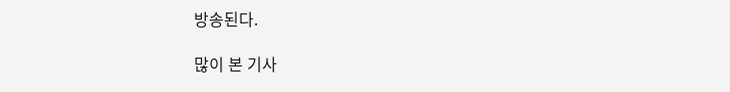방송된다.

많이 본 기사